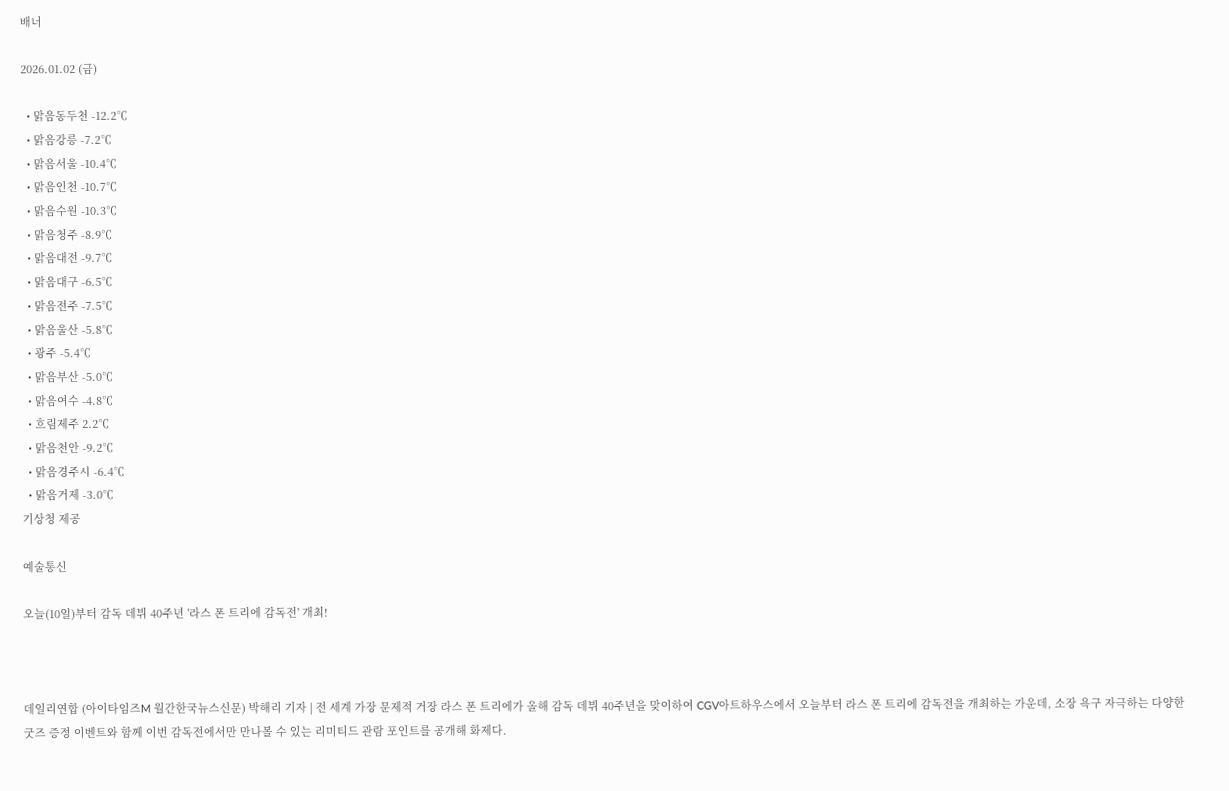배너

2026.01.02 (금)

  • 맑음동두천 -12.2℃
  • 맑음강릉 -7.2℃
  • 맑음서울 -10.4℃
  • 맑음인천 -10.7℃
  • 맑음수원 -10.3℃
  • 맑음청주 -8.9℃
  • 맑음대전 -9.7℃
  • 맑음대구 -6.5℃
  • 맑음전주 -7.5℃
  • 맑음울산 -5.8℃
  • 광주 -5.4℃
  • 맑음부산 -5.0℃
  • 맑음여수 -4.8℃
  • 흐림제주 2.2℃
  • 맑음천안 -9.2℃
  • 맑음경주시 -6.4℃
  • 맑음거제 -3.0℃
기상청 제공

예술통신

오늘(10일)부터 감독 데뷔 40주년 '라스 폰 트리에 감독전' 개최!



데일리연합 (아이타임즈M 월간한국뉴스신문) 박해리 기자 | 전 세계 가장 문제적 거장 라스 폰 트리에가 올해 감독 데뷔 40주년을 맞이하여 CGV아트하우스에서 오늘부터 라스 폰 트리에 감독전을 개최하는 가운데, 소장 욕구 자극하는 다양한 굿즈 증정 이벤트와 함께 이번 감독전에서만 만나볼 수 있는 리미티드 관람 포인트를 공개해 화제다.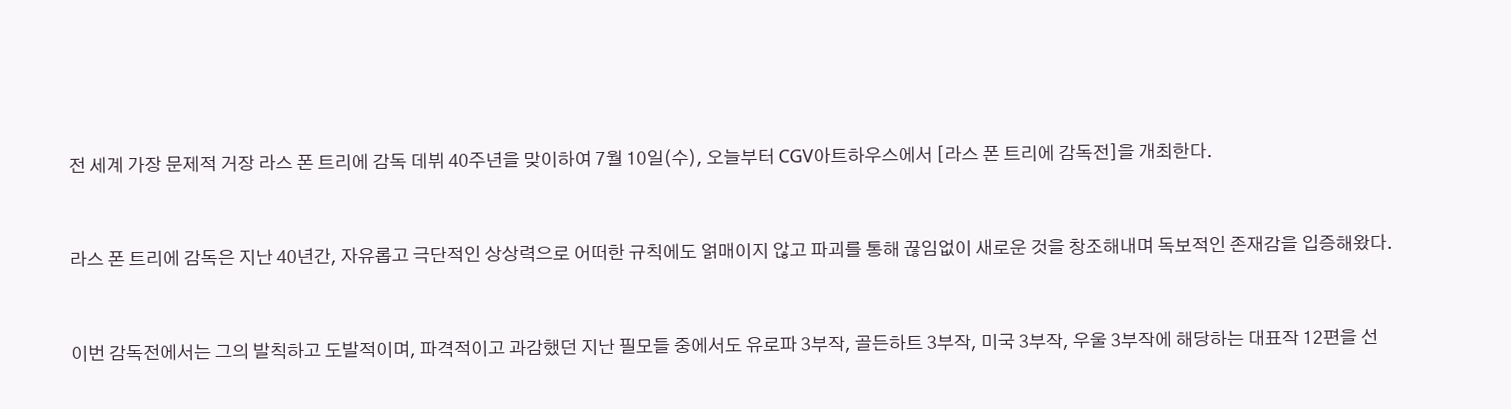전 세계 가장 문제적 거장 라스 폰 트리에 감독 데뷔 40주년을 맞이하여 7월 10일(수), 오늘부터 CGV아트하우스에서 [라스 폰 트리에 감독전]을 개최한다.



라스 폰 트리에 감독은 지난 40년간, 자유롭고 극단적인 상상력으로 어떠한 규칙에도 얽매이지 않고 파괴를 통해 끊임없이 새로운 것을 창조해내며 독보적인 존재감을 입증해왔다.



이번 감독전에서는 그의 발칙하고 도발적이며, 파격적이고 과감했던 지난 필모들 중에서도 유로파 3부작, 골든하트 3부작, 미국 3부작, 우울 3부작에 해당하는 대표작 12편을 선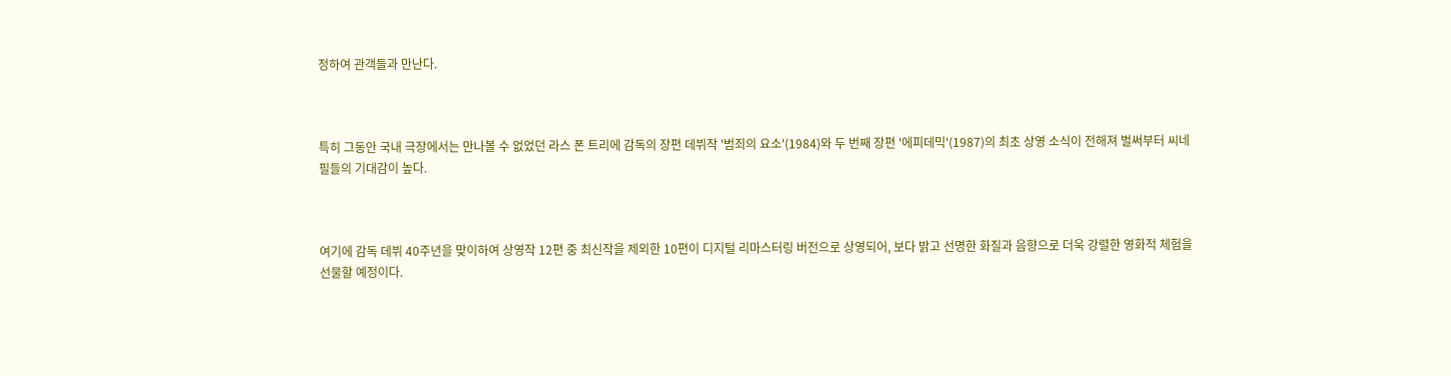정하여 관객들과 만난다.



특히 그동안 국내 극장에서는 만나볼 수 없었던 라스 폰 트리에 감독의 장편 데뷔작 '범죄의 요소'(1984)와 두 번째 장편 '에피데믹'(1987)의 최초 상영 소식이 전해져 벌써부터 씨네필들의 기대감이 높다.



여기에 감독 데뷔 40주년을 맞이하여 상영작 12편 중 최신작을 제외한 10편이 디지털 리마스터링 버전으로 상영되어, 보다 밝고 선명한 화질과 음향으로 더욱 강렬한 영화적 체험을 선물할 예정이다.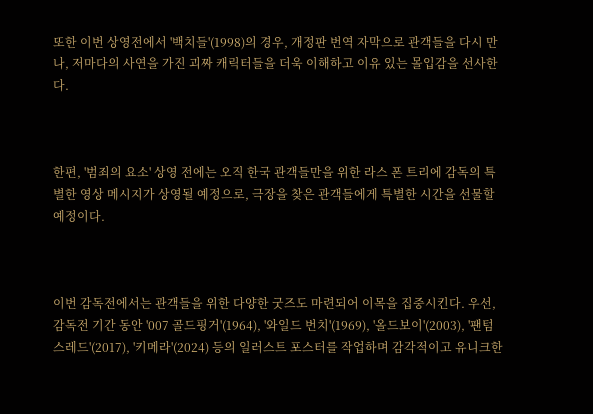또한 이번 상영전에서 '백치들'(1998)의 경우, 개정판 번역 자막으로 관객들을 다시 만나, 저마다의 사연을 가진 괴짜 캐릭터들을 더욱 이해하고 이유 있는 몰입감을 선사한다.



한편, '범죄의 요소' 상영 전에는 오직 한국 관객들만을 위한 라스 폰 트리에 감독의 특별한 영상 메시지가 상영될 예정으로, 극장을 찾은 관객들에게 특별한 시간을 선물할 예정이다.



이번 감독전에서는 관객들을 위한 다양한 굿즈도 마련되어 이목을 집중시킨다. 우선, 감독전 기간 동안 '007 골드핑거'(1964), '와일드 번치'(1969), '올드보이'(2003), '팬텀 스레드'(2017), '키메라'(2024) 등의 일러스트 포스터를 작업하며 감각적이고 유니크한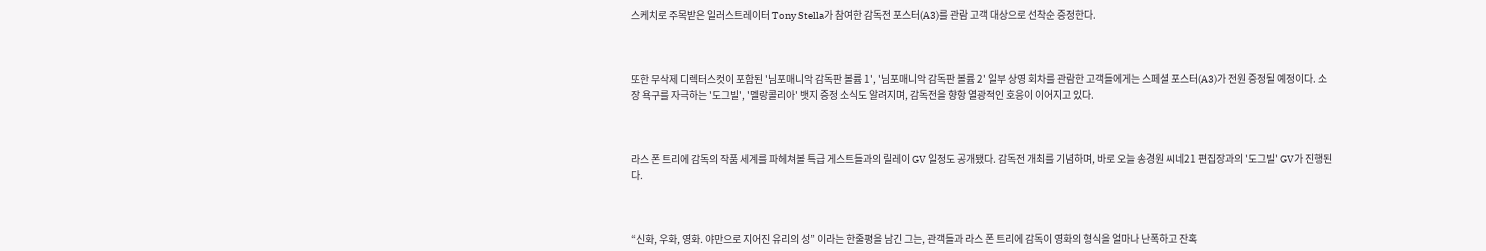스케치로 주목받은 일러스트레이터 Tony Stella가 참여한 감독전 포스터(A3)를 관람 고객 대상으로 선착순 증정한다.



또한 무삭제 디렉터스컷이 포함된 '님포매니악 감독판 볼륨 1', '님포매니악 감독판 볼륨 2' 일부 상영 회차를 관람한 고객들에게는 스페셜 포스터(A3)가 전원 증정될 예정이다. 소장 욕구를 자극하는 '도그빌', '멜랑콜리아' 뱃지 증정 소식도 알려지며, 감독전을 향항 열광적인 호응이 이어지고 있다.



라스 폰 트리에 감독의 작품 세계를 파헤쳐볼 특급 게스트들과의 릴레이 GV 일정도 공개됐다. 감독전 개최를 기념하며, 바로 오늘 송경원 씨네21 편집장과의 '도그빌' GV가 진행된다.



“신화, 우화, 영화. 야만으로 지어진 유리의 성” 이라는 한줄평을 남긴 그는, 관객들과 라스 폰 트리에 감독이 영화의 형식을 얼마나 난폭하고 잔혹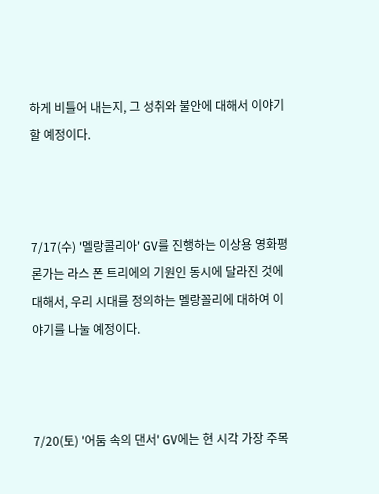하게 비틀어 내는지, 그 성취와 불안에 대해서 이야기할 예정이다.



7/17(수) '멜랑콜리아' GV를 진행하는 이상용 영화평론가는 라스 폰 트리에의 기원인 동시에 달라진 것에 대해서, 우리 시대를 정의하는 멜랑꼴리에 대하여 이야기를 나눌 예정이다.



7/20(토) '어둠 속의 댄서' GV에는 현 시각 가장 주목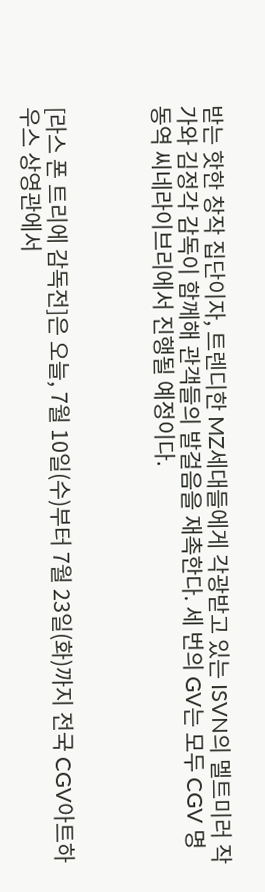받는 핫한 창작 집단이자, 트렌디한 MZ세대들에게 각광받고 있는 ISVN의 멜트미러 작가와 김정각 감독이 함께해 관객들의 발걸음을 재촉한다. 세 번의 GV는 모두 CGV 명동역 씨네라이브리에서 진행될 예정이다.



[라스 폰 트리에 감독전]은 오늘, 7월 10일(수)부터 7월 23일(화)까지 전국 CGV아트하우스 상영관에서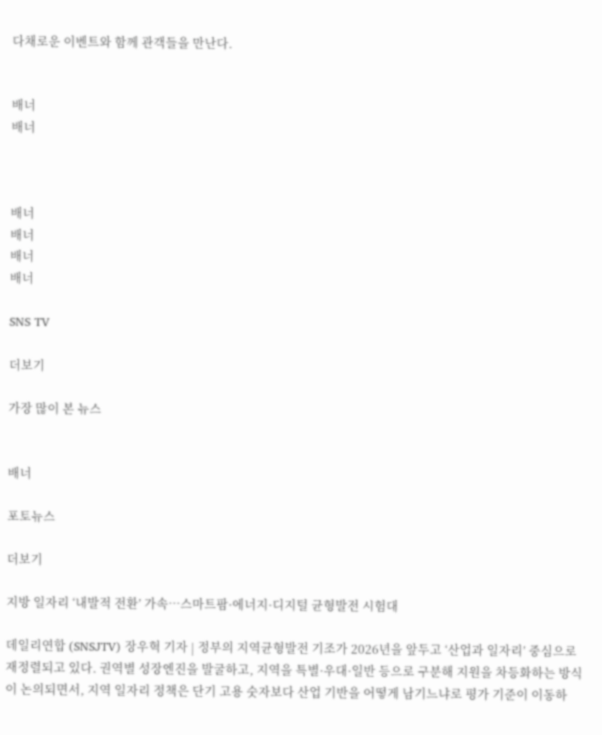다채로운 이벤트와 함께 관객들을 만난다.


배너
배너



배너
배너
배너
배너

SNS TV

더보기

가장 많이 본 뉴스


배너

포토뉴스

더보기

지방 일자리 ‘내발적 전환’ 가속…스마트팜·에너지·디지털 균형발전 시험대

데일리연합 (SNSJTV) 장우혁 기자 | 정부의 지역균형발전 기조가 2026년을 앞두고 ‘산업과 일자리’ 중심으로 재정렬되고 있다. 권역별 성장엔진을 발굴하고, 지역을 특별·우대·일반 등으로 구분해 지원을 차등화하는 방식이 논의되면서, 지역 일자리 정책은 단기 고용 숫자보다 산업 기반을 어떻게 남기느냐로 평가 기준이 이동하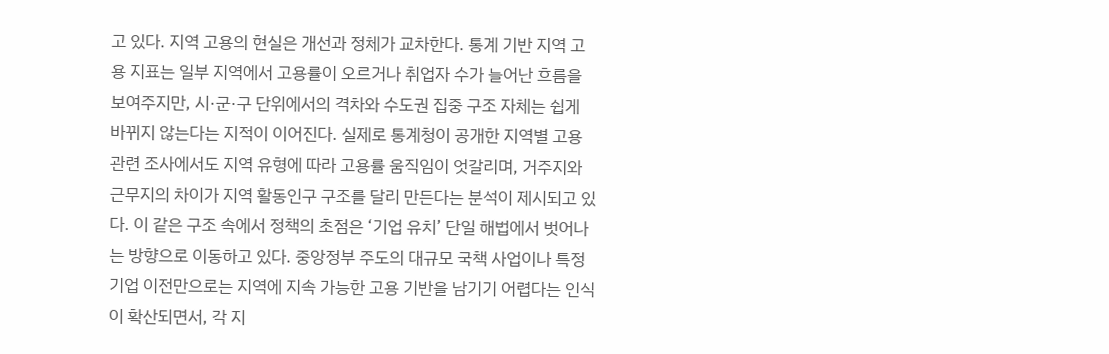고 있다. 지역 고용의 현실은 개선과 정체가 교차한다. 통계 기반 지역 고용 지표는 일부 지역에서 고용률이 오르거나 취업자 수가 늘어난 흐름을 보여주지만, 시·군·구 단위에서의 격차와 수도권 집중 구조 자체는 쉽게 바뀌지 않는다는 지적이 이어진다. 실제로 통계청이 공개한 지역별 고용 관련 조사에서도 지역 유형에 따라 고용률 움직임이 엇갈리며, 거주지와 근무지의 차이가 지역 활동인구 구조를 달리 만든다는 분석이 제시되고 있다. 이 같은 구조 속에서 정책의 초점은 ‘기업 유치’ 단일 해법에서 벗어나는 방향으로 이동하고 있다. 중앙정부 주도의 대규모 국책 사업이나 특정 기업 이전만으로는 지역에 지속 가능한 고용 기반을 남기기 어렵다는 인식이 확산되면서, 각 지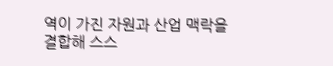역이 가진 자원과 산업 맥락을 결합해 스스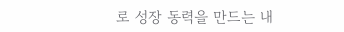로 성장 동력을 만드는 내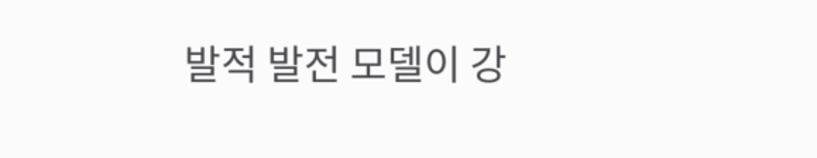발적 발전 모델이 강